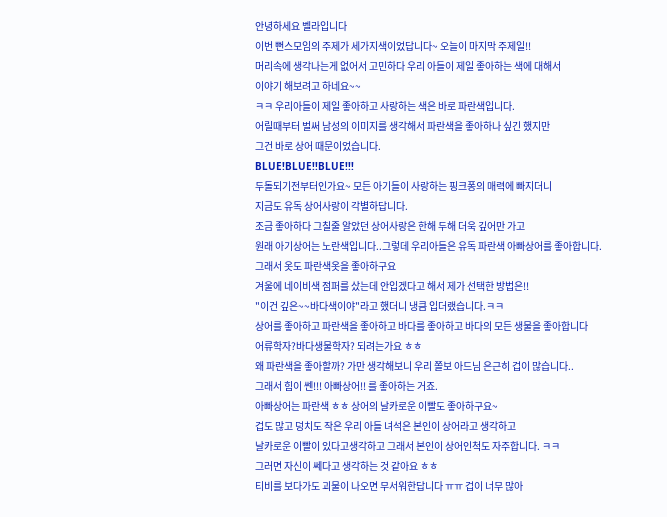안녕하세요 벨라입니다
이번 뻔스모임의 주제가 세가지색이었답니다~ 오늘이 마지막 주제일!!
머리속에 생각나는게 없어서 고민하다 우리 아들이 제일 좋아하는 색에 대해서
이야기 해보려고 하네요~~
ㅋㅋ 우리아들이 제일 좋아하고 사랑하는 색은 바로 파란색입니다.
어릴때부터 벌써 남성의 이미지를 생각해서 파란색을 좋아하나 싶긴 했지만
그건 바로 상어 때문이었습니다.
BLUE!BLUE!!BLUE!!!
두돌되기전부터인가요~ 모든 아기들이 사랑하는 핑크퐁의 매력에 빠지더니
지금도 유독 상어사랑이 각별하답니다.
조금 좋아하다 그칠줄 알았던 상어사랑은 한해 두해 더욱 깊어만 가고
원래 아기상어는 노란색입니다..그렇데 우리아들은 유독 파란색 아빠상어를 좋아합니다.
그래서 옷도 파란색옷을 좋아하구요
겨울에 네이비색 점퍼를 샀는데 안입겠다고 해서 제가 선택한 방법은!!
"이건 깊은~~바다색이야"라고 했더니 냉큼 입더랬습니다.ㅋㅋ
상어를 좋아하고 파란색을 좋아하고 바다를 좋아하고 바다의 모든 생물을 좋아합니다
어류학자?바다생물학자? 되려는가요 ㅎㅎ
왜 파란색을 좋아할까? 가만 생각해보니 우리 쫄보 아드님 은근히 겁이 많습니다..
그래서 힘이 쎈!!! 아빠상어!! 를 좋아하는 거죠.
아빠상어는 파란색 ㅎㅎ 상어의 날카로운 이빨도 좋아하구요~
겁도 많고 덩치도 작은 우리 아들 녀석은 본인이 상어라고 생각하고
날카로운 이빨이 있다고생각하고 그래서 본인이 상어인척도 자주합니다. ㅋㅋ
그러면 자신이 쎄다고 생각하는 것 같아요 ㅎㅎ
티비를 보다가도 괴물이 나오면 무서워한답니다 ㅠㅠ 겁이 너무 많아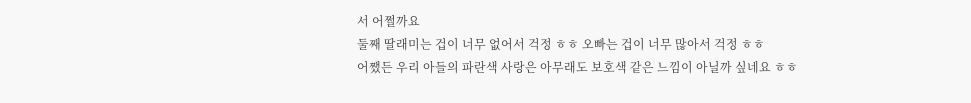서 어쩔까요
둘째 딸래미는 겁이 너무 없어서 걱정 ㅎㅎ 오빠는 겁이 너무 많아서 걱정 ㅎㅎ
어쨌든 우리 아들의 파란색 사랑은 아무래도 보호색 같은 느낌이 아닐까 싶네요 ㅎㅎ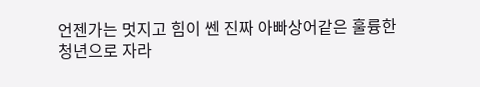언젠가는 멋지고 힘이 쎈 진짜 아빠상어같은 훌륭한 청년으로 자라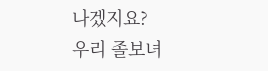나겠지요?
우리 졸보녀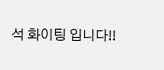석 화이팅 입니다!!